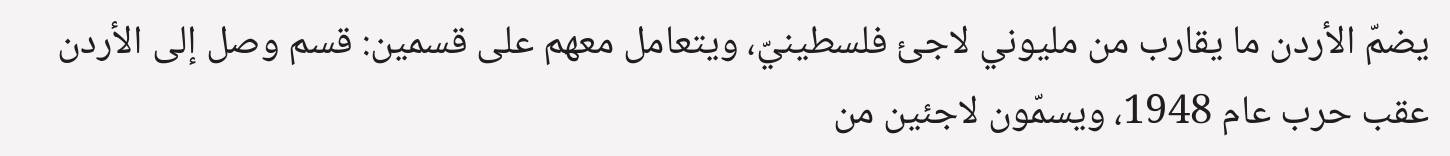يضمّ الأردن ما يقارب من مليوني لاجئ فلسطينيّ، ويتعامل معهم على قسمين: قسم وصل إلى الأردن عقب حرب عام 1948، ويسمّون لاجئين من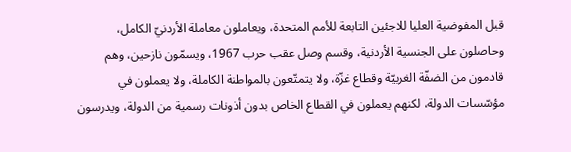قبل المفوضية العليا للاجئين التابعة للأمم المتحدة، ويعاملون معاملة الأردنيّ الكامل، وحاصلون على الجنسية الأردنية، وقسم وصل عقب حرب 1967، ويسمّون نازحين، وهم قادمون من الضفّة الغربيّة وقطاع غزّة، ولا يتمتّعون بالمواطنة الكاملة، ولا يعملون في مؤسّسات الدولة، لكنهم يعملون في القطاع الخاص بدون أذونات رسمية من الدولة، ويدرسون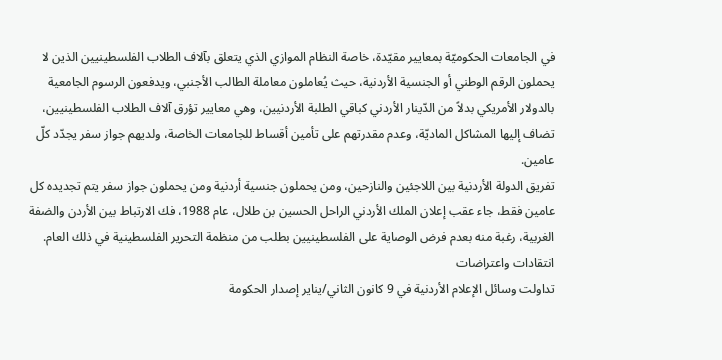في الجامعات الحكوميّة بمعايير مقيّدة، خاصة النظام الموازي الذي يتعلق بآلاف الطلاب الفلسطينيين الذين لا يحملون الرقم الوطني أو الجنسية الأردنية، حيث يُعاملون معاملة الطالب الأجنبي، ويدفعون الرسوم الجامعية بالدولار الأمريكي بدلاً من الدّينار الأردني كباقي الطلبة الأردنيين، وهي معايير تؤرق آلاف الطلاب الفلسطينيين، تضاف إليها المشاكل الماديّة، وعدم مقدرتهم على تأمين أقساط للجامعات الخاصة، ولديهم جواز سفر يجدّد كلّ عامين.
تفريق الدولة الأردنية بين اللاجئين والنازحين، ومن يحملون جنسية أردنية ومن يحملون جواز سفر يتم تجديده كل عامين فقط، جاء عقب إعلان الملك الأردني الراحل الحسين بن طلال، عام 1988، فك الارتباط بين الأردن والضفة الغربية، رغبة منه بعدم فرض الوصاية على الفلسطينيين بطلب من منظمة التحرير الفلسطينية في ذلك العام.
انتقادات واعتراضات
تداولت وسائل الإعلام الأردنية في 9 كانون الثاني/يناير إصدار الحكومة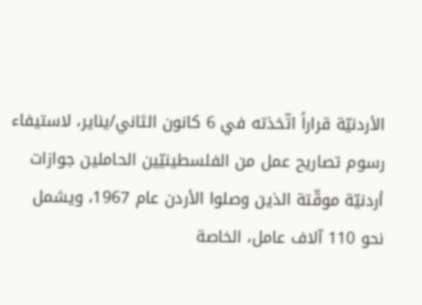الأردنيّة قراراً اتّخذته في 6 كانون الثاني/يناير، لاستيفاء رسوم تصاريح عمل من الفلسطينيّين الحاملين جوازات أردنيّة موقّتة الذين وصلوا الأردن عام 1967، ويشمل نحو 110 آلاف عامل، الخاصة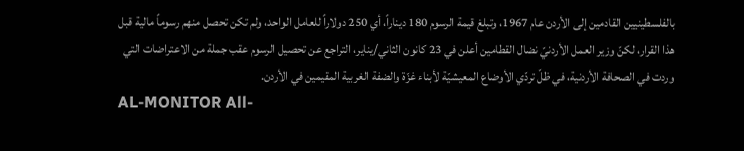بالفلسطينيين القادمين إلى الأردن عام 1967، وتبلغ قيمة الرسوم 180 ديناراً، أي 250 دولاراً للعامل الواحد، ولم تكن تحصل منهم رسوماً مالية قبل هذا القرار، لكنّ وزير العمل الأردنيّ نضال القطامين أعلن في 23 كانون الثاني/يناير، التراجع عن تحصيل الرسوم عقب جملة من الاعتراضات التي وردت في الصحافة الأردنية، في ظلّ تردّي الأوضاع المعيشيّة لأبناء غزّة والضفة الغربية المقيمين في الأردن.
AL-MONITOR All-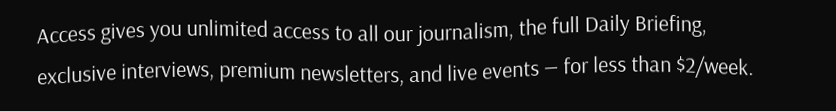Access gives you unlimited access to all our journalism, the full Daily Briefing, exclusive interviews, premium newsletters, and live events — for less than $2/week.